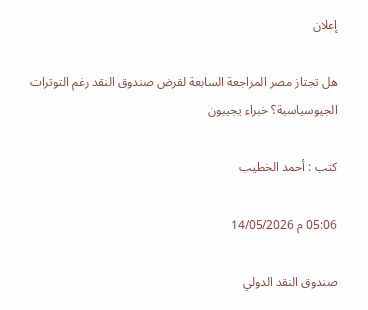إعلان

هل تجتاز مصر المراجعة السابعة لقرض صندوق النقد رغم التوترات الجيوسياسية؟ خبراء يجيبون

كتب : أحمد الخطيب

05:06 م 14/05/2026

صندوق النقد الدولي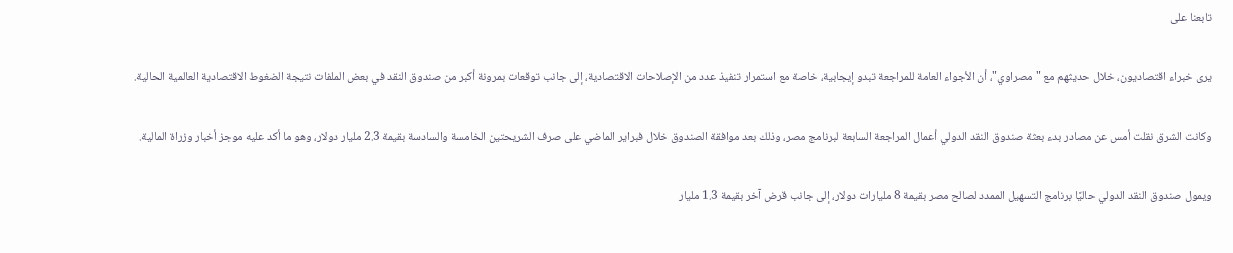تابعنا على

يرى خبراء اقتصاديون، خلال حديثهم مع "مصراوي"، أن الأجواء العامة للمراجعة تبدو إيجابية، خاصة مع استمرار تنفيذ عدد من الإصلاحات الاقتصادية، إلى جانب توقعات بمرونة أكبر من صندوق النقد في بعض الملفات نتيجة الضغوط الاقتصادية العالمية الحالية.

وكانت الشرق نقلت أمس عن مصادر بدء بعثة صندوق النقد الدولي أعمال المراجعة السابعة لبرنامج مصر، وذلك بعد موافقة الصندوق خلال فبراير الماضي على صرف الشريحتين الخامسة والسادسة بقيمة 2.3 مليار دولار، وهو ما أكد عليه موجز أخبار وزراة المالية.

ويمول صندوق النقد الدولي حاليًا برنامج التسهيل الممدد لصالح مصر بقيمة 8 مليارات دولار، إلى جانب قرض آخر بقيمة 1.3 مليار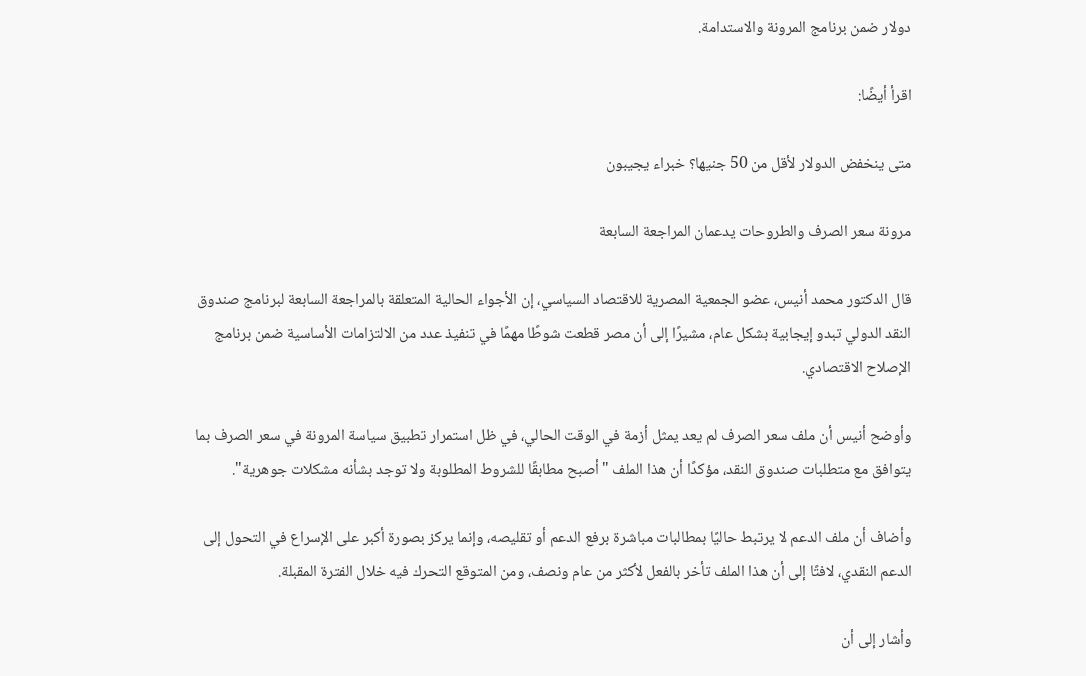دولار ضمن برنامج المرونة والاستدامة.

اقرأ أيضًا:

متى ينخفض الدولار لأقل من 50 جنيها؟ خبراء يجيبون

مرونة سعر الصرف والطروحات يدعمان المراجعة السابعة

قال الدكتور محمد أنيس، عضو الجمعية المصرية للاقتصاد السياسي، إن الأجواء الحالية المتعلقة بالمراجعة السابعة لبرنامج صندوق النقد الدولي تبدو إيجابية بشكل عام، مشيرًا إلى أن مصر قطعت شوطًا مهمًا في تنفيذ عدد من الالتزامات الأساسية ضمن برنامج الإصلاح الاقتصادي.

وأوضح أنيس أن ملف سعر الصرف لم يعد يمثل أزمة في الوقت الحالي، في ظل استمرار تطبيق سياسة المرونة في سعر الصرف بما يتوافق مع متطلبات صندوق النقد، مؤكدًا أن هذا الملف "أصبح مطابقًا للشروط المطلوبة ولا توجد بشأنه مشكلات جوهرية".

وأضاف أن ملف الدعم لا يرتبط حاليًا بمطالبات مباشرة برفع الدعم أو تقليصه، وإنما يركز بصورة أكبر على الإسراع في التحول إلى الدعم النقدي، لافتًا إلى أن هذا الملف تأخر بالفعل لأكثر من عام ونصف، ومن المتوقع التحرك فيه خلال الفترة المقبلة.

وأشار إلى أن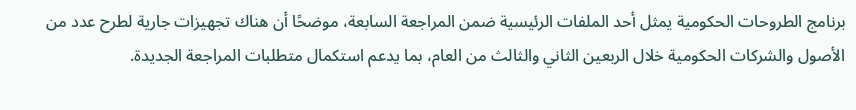برنامج الطروحات الحكومية يمثل أحد الملفات الرئيسية ضمن المراجعة السابعة، موضحًا أن هناك تجهيزات جارية لطرح عدد من الأصول والشركات الحكومية خلال الربعين الثاني والثالث من العام، بما يدعم استكمال متطلبات المراجعة الجديدة.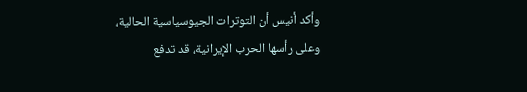وأكد أنيس أن التوترات الجيوسياسية الحالية، وعلى رأسها الحرب الإيرانية، قد تدفع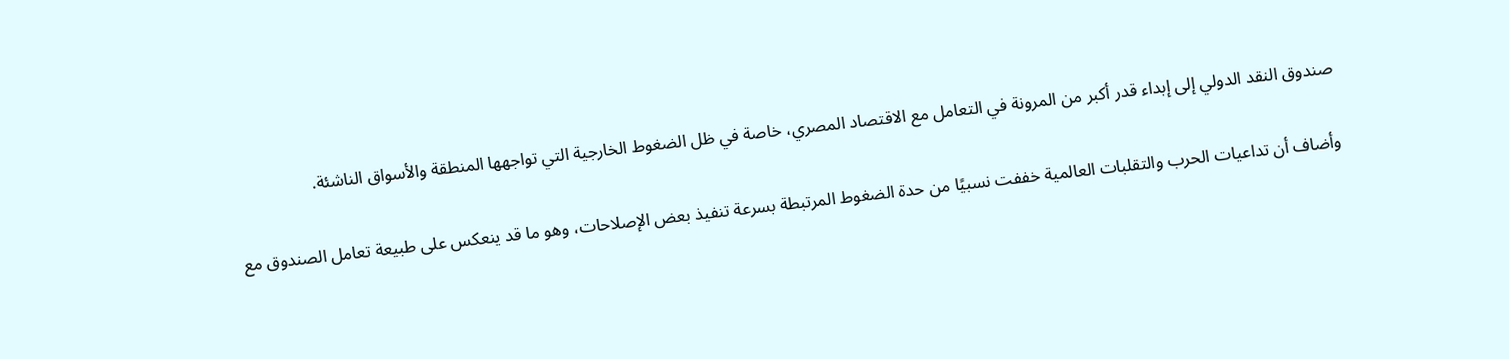صندوق النقد الدولي إلى إبداء قدر أكبر من المرونة في التعامل مع الاقتصاد المصري، خاصة في ظل الضغوط الخارجية التي تواجهها المنطقة والأسواق الناشئة.

وأضاف أن تداعيات الحرب والتقلبات العالمية خففت نسبيًا من حدة الضغوط المرتبطة بسرعة تنفيذ بعض الإصلاحات، وهو ما قد ينعكس على طبيعة تعامل الصندوق مع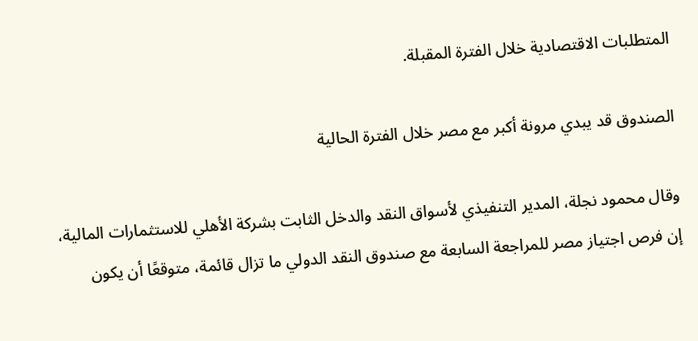المتطلبات الاقتصادية خلال الفترة المقبلة.

الصندوق قد يبدي مرونة أكبر مع مصر خلال الفترة الحالية

وقال محمود نجلة، المدير التنفيذي لأسواق النقد والدخل الثابت بشركة الأهلي للاستثمارات المالية، إن فرص اجتياز مصر للمراجعة السابعة مع صندوق النقد الدولي ما تزال قائمة، متوقعًا أن يكون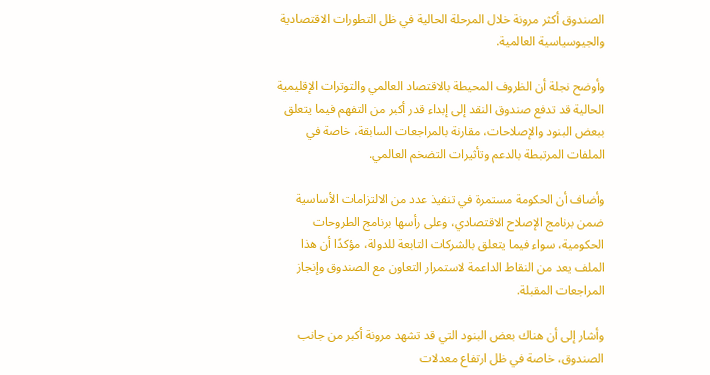الصندوق أكثر مرونة خلال المرحلة الحالية في ظل التطورات الاقتصادية والجيوسياسية العالمية.

وأوضح نجلة أن الظروف المحيطة بالاقتصاد العالمي والتوترات الإقليمية الحالية قد تدفع صندوق النقد إلى إبداء قدر أكبر من التفهم فيما يتعلق ببعض البنود والإصلاحات، مقارنة بالمراجعات السابقة، خاصة في الملفات المرتبطة بالدعم وتأثيرات التضخم العالمي.

وأضاف أن الحكومة مستمرة في تنفيذ عدد من الالتزامات الأساسية ضمن برنامج الإصلاح الاقتصادي، وعلى رأسها برنامج الطروحات الحكومية، سواء فيما يتعلق بالشركات التابعة للدولة، مؤكدًا أن هذا الملف يعد من النقاط الداعمة لاستمرار التعاون مع الصندوق وإنجاز المراجعات المقبلة.

وأشار إلى أن هناك بعض البنود التي قد تشهد مرونة أكبر من جانب الصندوق، خاصة في ظل ارتفاع معدلات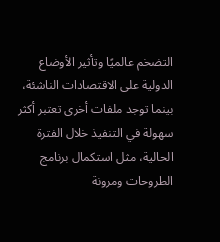التضخم عالميًا وتأثير الأوضاع الدولية على الاقتصادات الناشئة، بينما توجد ملفات أخرى تعتبر أكثر سهولة في التنفيذ خلال الفترة الحالية، مثل استكمال برنامج الطروحات ومرونة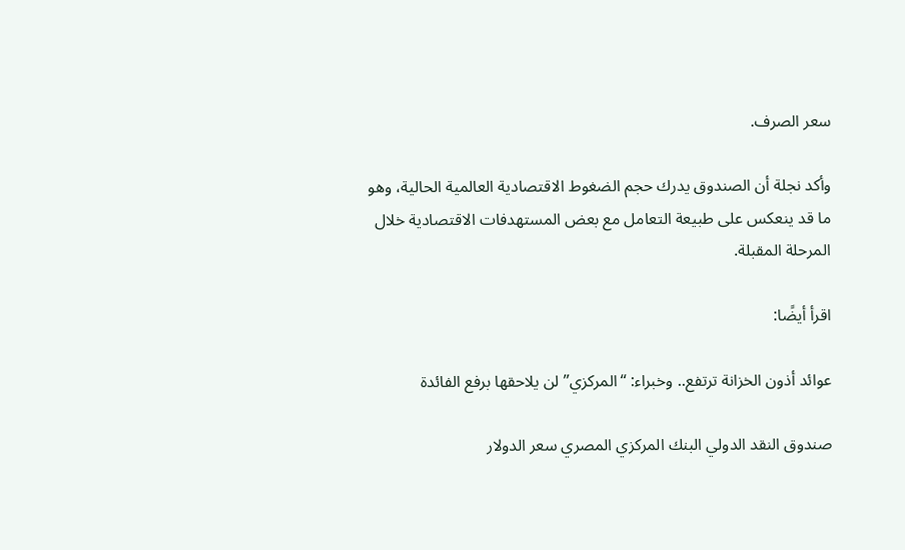سعر الصرف.

وأكد نجلة أن الصندوق يدرك حجم الضغوط الاقتصادية العالمية الحالية، وهو ما قد ينعكس على طبيعة التعامل مع بعض المستهدفات الاقتصادية خلال المرحلة المقبلة.

اقرأ أيضًا:

عوائد أذون الخزانة ترتفع.. وخبراء: “المركزي” لن يلاحقها برفع الفائدة

صندوق النقد الدولي البنك المركزي المصري سعر الدولار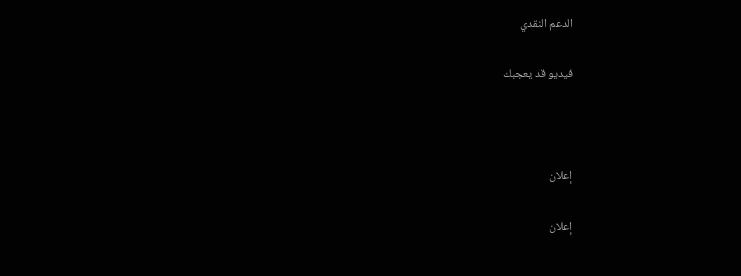الدعم النقدي

فيديو قد يعجبك



إعلان

إعلان